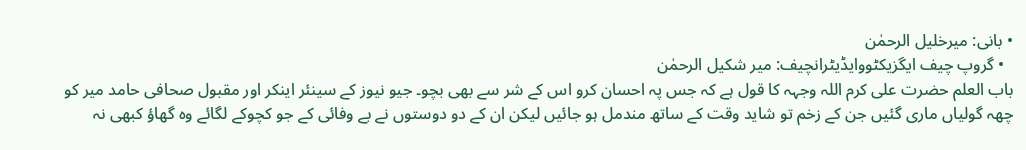• بانی: میرخلیل الرحمٰن
  • گروپ چیف ایگزیکٹووایڈیٹرانچیف: میر شکیل الرحمٰن
باب العلم حضرت علی کرم اللہ وجہہ کا قول ہے کہ جس پہ احسان کرو اس کے شر سے بھی بچو۔ جیو نیوز کے سینئر اینکر اور مقبول صحافی حامد میر کو چھہ گولیاں ماری گئیں جن کے زخم تو شاید وقت کے ساتھ مندمل ہو جائیں لیکن ان کے دو دوستوں نے بے وفائی کے جو کچوکے لگائے وہ گھاؤ کبھی نہ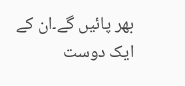بھر پائیں گے۔ان کے ایک دوست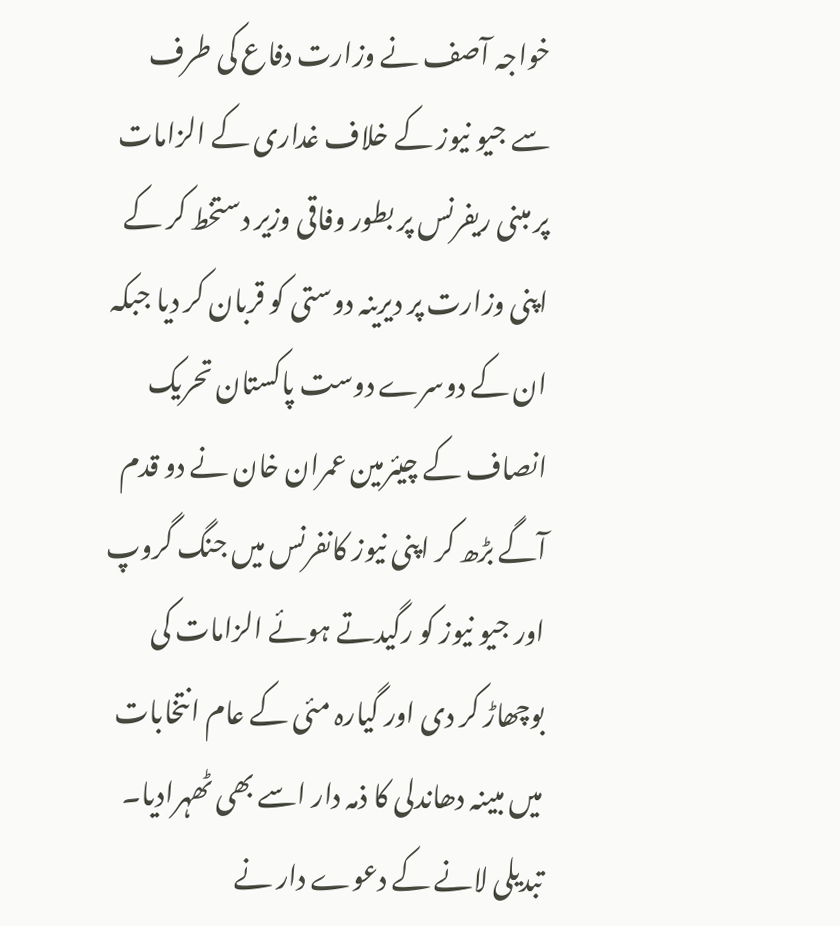خواجہ آصف نے وزارت دفاع کی طرف سے جیو نیوز کے خلاف غداری کے الزامات پر مبنی ریفرنس پر بطور وفاقی وزیر دستخط کر کے اپنی وزارت پر دیرینہ دوستی کو قربان کر دیا جبکہ ان کے دوسرے دوست پاکستان تحریک انصاف کے چیئرمین عمران خان نے دو قدم آگے بڑھ کر اپنی نیوز کانفرنس میں جنگ گروپ اور جیو نیوز کو رگیدتے ہوئے الزامات کی بوچھاڑ کر دی اور گیارہ مئی کے عام انتخابات میں مبینہ دھاندلی کا ذمہ دار اسے بھی ٹھہرادیا۔ تبدیلی لانے کے دعوے دار نے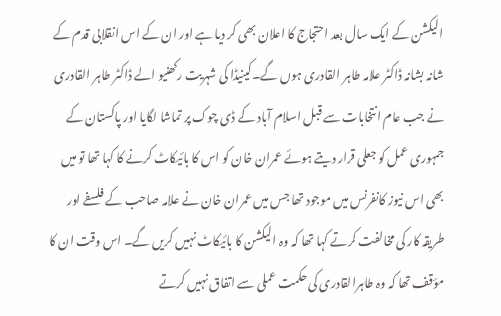الیکشن کے ایک سال بعد احتجاج کا اعلان بھی کر دیا ہے اور ان کے اس انقلابی قدم کے شانہ بشانہ ڈاکٹر علامہ طاہر القادری ہوں گے۔کینیڈا کی شہریت رکھنیو الے ڈاکٹر طاہر القادری نے جب عام انتخابات سے قبل اسلام آباد کے ڈی چوک پر تماشا لگایا اور پاکستان کے جمہوری عمل کو جعلی قرار دیتے ہوئے عمران خان کو اس کا بائیکاٹ کرنے کا کہا تھا تو میں بھی اس نیوز کانفرنس میں موجود تھا جس میں عمران خان نے علامہ صاحب کے فلسفے اور طریقہ کار کی مخالفت کرتے کہا تھا کہ وہ الیکشن کا بائیکاٹ نہیں کریں گے۔ اس وقت ان کا مؤقف تھا کہ وہ طاہرالقادری کی حکمت عملی سے اتفاق نہیں کرتے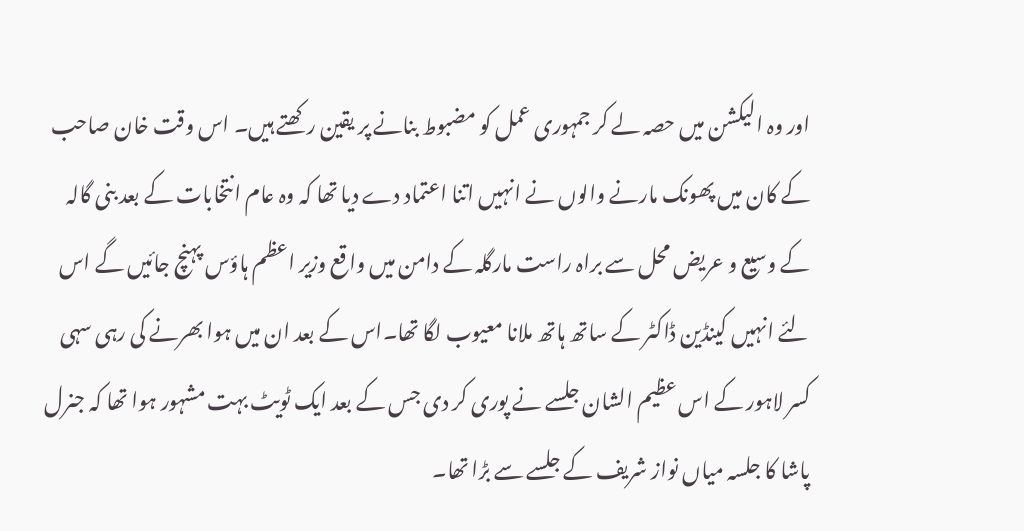اور وہ الیکشن میں حصہ لے کر جمہوری عمل کو مضبوط بنانے پر یقین رکھتے ہیں۔ اس وقت خان صاحب کے کان میں پھونک مارنے والوں نے انہیں اتنا اعتماد دے دیا تھا کہ وہ عام انتخابات کے بعد بنی گالہ کے وسیع و عریض محل سے براہ راست مارگلہ کے دامن میں واقع وزیر اعظم ہاؤس پہنچ جائیں گے اس لئے انہیں کینڈین ڈاکٹر کے ساتھ ہاتھ ملانا معیوب لگا تھا۔اس کے بعد ان میں ہوا بھرنے کی رہی سہی کسر لاہور کے اس عظیم الشان جلسے نے پوری کر دی جس کے بعد ایک ٹویٹ بہت مشہور ہوا تھا کہ جنرل پاشا کا جلسہ میاں نواز شریف کے جلسے سے بڑا تھا۔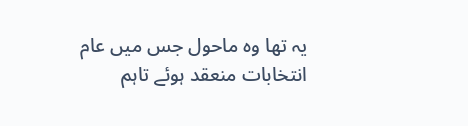یہ تھا وہ ماحول جس میں عام انتخابات منعقد ہوئے تاہم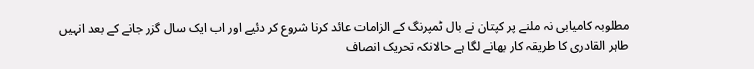مطلوبہ کامیابی نہ ملنے پر کپتان نے بال ٹمپرنگ کے الزامات عائد کرنا شروع کر دئیے اور اب ایک سال گزر جانے کے بعد انہیں طاہر القادری کا طریقہ کار بھانے لگا ہے حالانکہ تحریک انصاف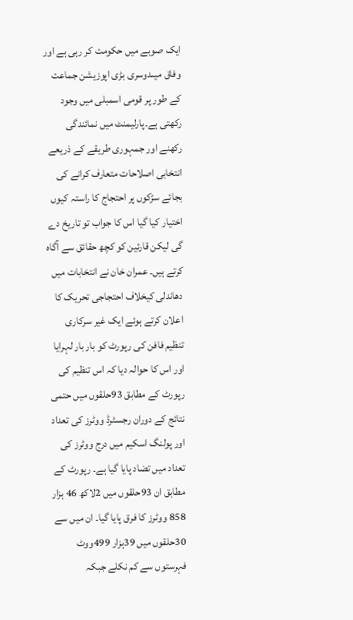ایک صوبے میں حکومت کر رہی ہے اور وفاق میںدوسری بڑی اپوزیشن جماعت کے طور پر قومی اسمبلی میں وجود رکھتی ہے۔پارلیمنٹ میں نمائندگی رکھنے اور جمہوری طریقے کے ذریعے انتخابی اصلاحات متعارف کرانے کی بجائے سڑکوں پر احتجاج کا راستہ کیوں اختیار کیا گیا اس کا جواب تو تاریخ دے گی لیکن قارئین کو کچھ حقائق سے آگاہ کرتے ہیں۔ عمران خان نے انتخابات میں دھاندلی کیخلاف احتجاجی تحریک کا اعلان کرتے ہوئے ایک غیر سرکاری تنظیم فافن کی رپورٹ کو بار بار لہرایا اور اس کا حوالہ دیا کہ اس تنظیم کی رپورٹ کے مطابق 93حلقوں میں حتمی نتائج کے دوران رجسٹرڈ ووٹرز کی تعداد اور پولنگ اسکیم میں درج ووٹرز کی تعداد میں تضاد پایا گیا ہے۔ رپورٹ کے مطابق ان 93حلقوں میں 2لاکھ 46 ہزار 858 ووٹرز کا فرق پایا گیا۔ ان میں سے 30حلقوں میں 39ہزار 499ووٹ فہرستوں سے کم نکلے جبکہ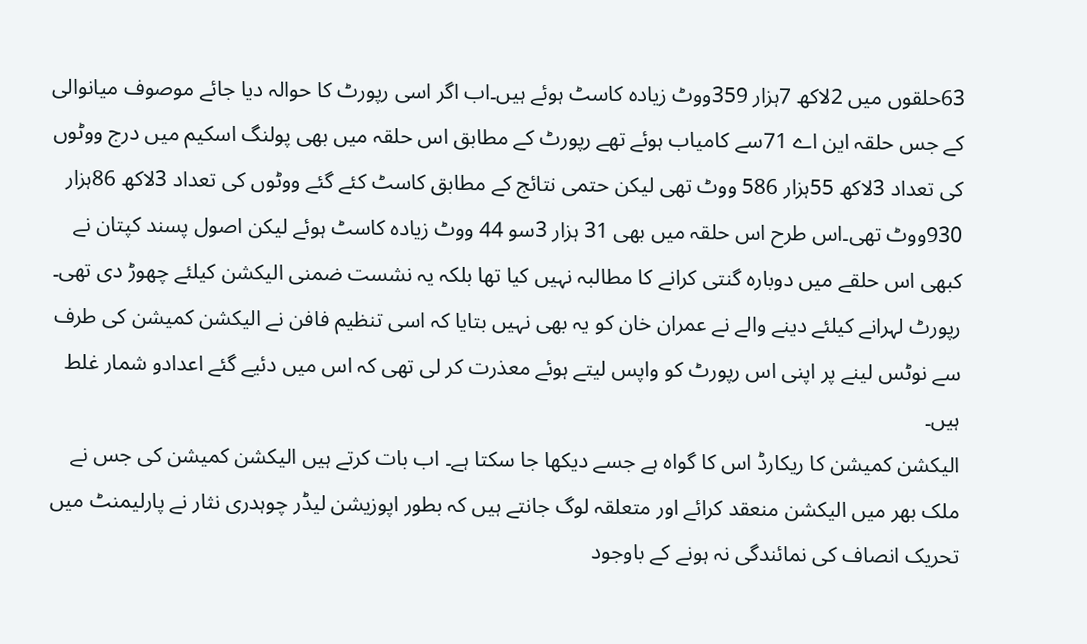63حلقوں میں 2لاکھ 7ہزار 359ووٹ زیادہ کاسٹ ہوئے ہیں۔اب اگر اسی رپورٹ کا حوالہ دیا جائے موصوف میانوالی کے جس حلقہ این اے 71سے کامیاب ہوئے تھے رپورٹ کے مطابق اس حلقہ میں بھی پولنگ اسکیم میں درج ووٹوں کی تعداد 3لاکھ 55ہزار 586 ووٹ تھی لیکن حتمی نتائج کے مطابق کاسٹ کئے گئے ووٹوں کی تعداد 3لاکھ 86ہزار 930ووٹ تھی۔اس طرح اس حلقہ میں بھی 31 ہزار 3سو 44 ووٹ زیادہ کاسٹ ہوئے لیکن اصول پسند کپتان نے کبھی اس حلقے میں دوبارہ گنتی کرانے کا مطالبہ نہیں کیا تھا بلکہ یہ نشست ضمنی الیکشن کیلئے چھوڑ دی تھی۔ رپورٹ لہرانے کیلئے دینے والے نے عمران خان کو یہ بھی نہیں بتایا کہ اسی تنظیم فافن نے الیکشن کمیشن کی طرف سے نوٹس لینے پر اپنی اس رپورٹ کو واپس لیتے ہوئے معذرت کر لی تھی کہ اس میں دئیے گئے اعدادو شمار غلط ہیں۔
الیکشن کمیشن کا ریکارڈ اس کا گواہ ہے جسے دیکھا جا سکتا ہے۔ اب بات کرتے ہیں الیکشن کمیشن کی جس نے ملک بھر میں الیکشن منعقد کرائے اور متعلقہ لوگ جانتے ہیں کہ بطور اپوزیشن لیڈر چوہدری نثار نے پارلیمنٹ میں تحریک انصاف کی نمائندگی نہ ہونے کے باوجود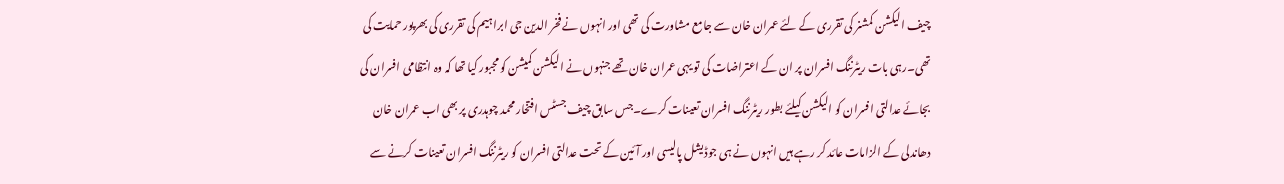چیف الیکشن کمشنر کی تقرری کے لئے عمران خان سے جامع مشاورت کی تھی اور انہوں نے فخر الدین جی ابراہیم کی تقرری کی بھرپور حمایت کی تھی۔رہی بات ریٹرننگ افسران پر ان کے اعتراضات کی تو یہی عمران خان تھے جنہوں نے الیکشن کمیشن کو مجبور کیا تھا کہ وہ انتظامی افسران کی بجائے عدالتی افسران کو الیکشن کیلئے بطور ریٹرننگ افسران تعینات کرے۔جس سابق چیف جسٹس افتخار محمد چوہدری پر بھی اب عمران خان دھاندلی کے الزامات عائد کر رہے ہیں انہوں نے ہی جوڈیشل پالیسی اور آئین کے تحت عدالتی افسران کو ریٹرننگ افسران تعینات کرنے سے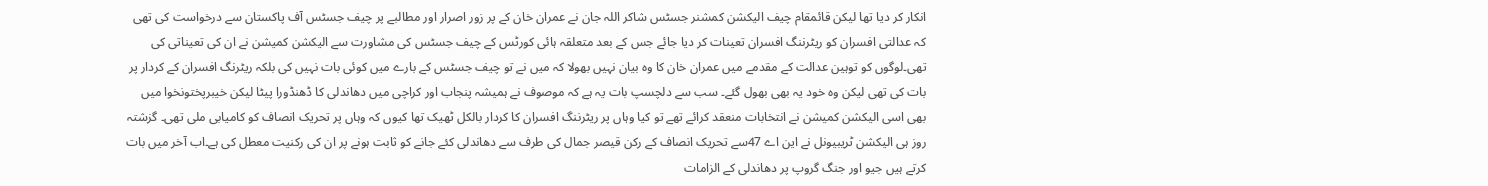انکار کر دیا تھا لیکن قائمقام چیف الیکشن کمشنر جسٹس شاکر اللہ جان نے عمران خان کے پر زور اصرار اور مطالبے پر چیف جسٹس آف پاکستان سے درخواست کی تھی کہ عدالتی افسران کو ریٹرننگ افسران تعینات کر دیا جائے جس کے بعد متعلقہ ہائی کورٹس کے چیف جسٹس کی مشاورت سے الیکشن کمیشن نے ان کی تعیناتی کی تھی۔لوگوں کو توہین عدالت کے مقدمے میں عمران خان کا وہ بیان نہیں بھولا کہ میں نے تو چیف جسٹس کے بارے میں کوئی بات نہیں کی بلکہ ریٹرنگ افسران کے کردار پر بات کی تھی لیکن وہ خود یہ بھی بھول گئے۔ سب سے دلچسپ بات یہ ہے کہ موصوف نے ہمیشہ پنجاب اور کراچی میں دھاندلی کا ڈھنڈورا پیٹا لیکن خیبرپختونخوا میں بھی اسی الیکشن کمیشن نے انتخابات منعقد کرائے تھے تو کیا وہاں پر ریٹرننگ افسران کا کردار بالکل ٹھیک تھا کیوں کہ وہاں پر تحریک انصاف کو کامیابی ملی تھی۔ گزشتہ روز ہی الیکشن ٹریبیونل نے این اے 47سے تحریک انصاف کے رکن قیصر جمال کی طرف سے دھاندلی کئے جانے کو ثابت ہونے پر ان کی رکنیت معطل کی ہے۔اب آخر میں بات کرتے ہیں جیو اور جنگ گروپ پر دھاندلی کے الزامات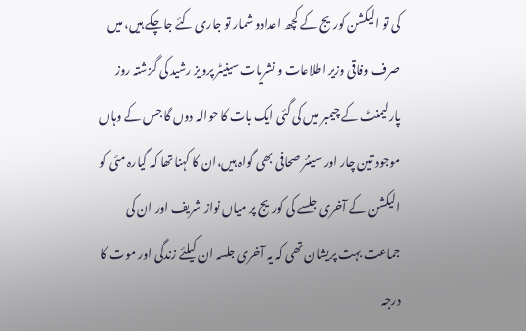کی تو الیکشن کوریج کے کچھ اعدادو شمار تو جاری کئے جاچکے ہیں، میں صرف وفاقی وزیر اطلاعات و نشریات سینیٹر پرویز رشید کی گزشتہ روز پارلیمنٹ کے چیمبر میں کی گئی ایک بات کا حوالہ دوں گا جس کے وہاں موجود تین چار اور سینئر صحافی بھی گواہ ہیں،ان کا کہنا تھا کہ گیارہ مئی کو الیکشن کے آخری جلسے کی کوریج پر میاں نواز شریف اور ان کی جماعت بہت پریشان تھی کہ یہ آخری جلسہ ان کیلئے زندگی اور موت کا درجہ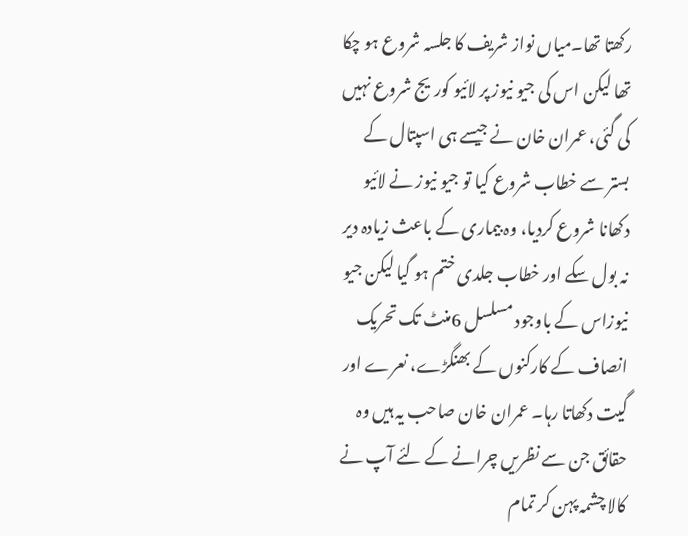رکھتا تھا۔میاں نواز شریف کا جلسہ شروع ہو چکا تھا لیکن اس کی جیو نیوز پر لائیو کوریج شروع نہیں کی گئی، عمران خان نے جیسے ہی اسپتال کے بستر سے خطاب شروع کیا تو جیو نیوز نے لائیو دکھانا شروع کردیا، وہ بیماری کے باعث زیادہ دیر نہ بول سکے اور خطاب جلدی ختم ہو گیا لیکن جیو نیوزاس کے باوجود مسلسل 6منٹ تک تحریک انصاف کے کارکنوں کے بھنگڑے، نعرے اور گیت دکھاتا رہا۔ عمران خان صاحب یہ ہیں وہ حقائق جن سے نظریں چرانے کے لئے آپ نے کالا چشمہ پہن کر تمام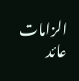الزامات عائد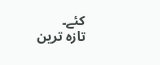کئے۔
تازہ ترین